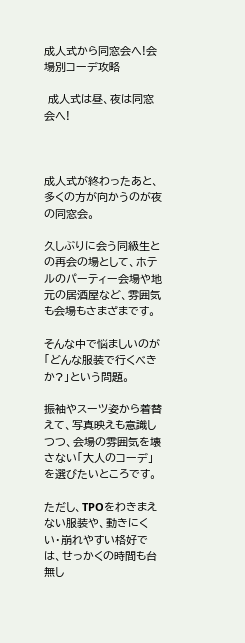成人式から同窓会へ!会場別コーデ攻略

 成人式は昼、夜は同窓会へ!



成人式が終わったあと、多くの方が向かうのが夜の同窓会。

久しぶりに会う同級生との再会の場として、ホテルのパーティー会場や地元の居酒屋など、雰囲気も会場もさまざまです。

そんな中で悩ましいのが「どんな服装で行くべきか?」という問題。

振袖やスーツ姿から着替えて、写真映えも意識しつつ、会場の雰囲気を壊さない「大人のコーデ」を選びたいところです。

ただし、TPOをわきまえない服装や、動きにくい・崩れやすい格好では、せっかくの時間も台無し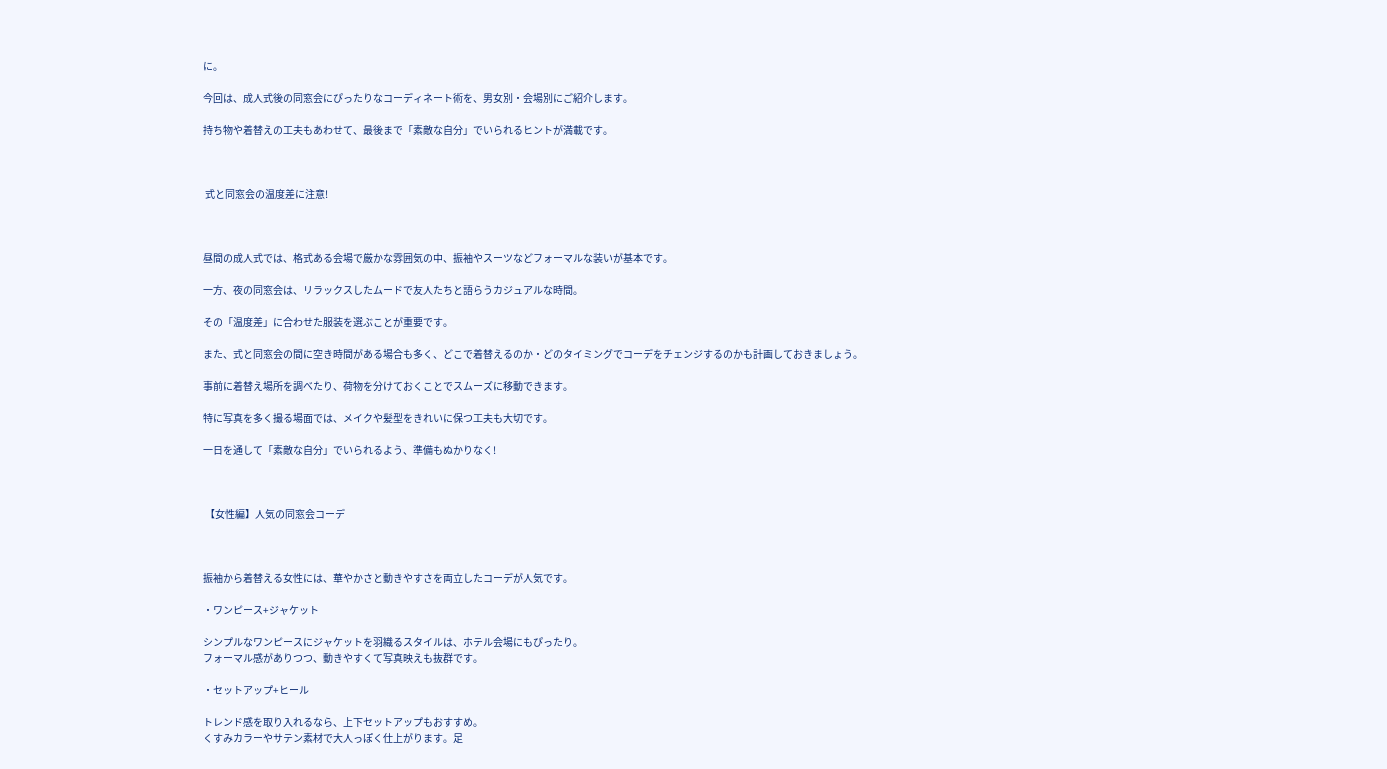に。

今回は、成人式後の同窓会にぴったりなコーディネート術を、男女別・会場別にご紹介します。

持ち物や着替えの工夫もあわせて、最後まで「素敵な自分」でいられるヒントが満載です。



 式と同窓会の温度差に注意!



昼間の成人式では、格式ある会場で厳かな雰囲気の中、振袖やスーツなどフォーマルな装いが基本です。

一方、夜の同窓会は、リラックスしたムードで友人たちと語らうカジュアルな時間。

その「温度差」に合わせた服装を選ぶことが重要です。

また、式と同窓会の間に空き時間がある場合も多く、どこで着替えるのか・どのタイミングでコーデをチェンジするのかも計画しておきましょう。

事前に着替え場所を調べたり、荷物を分けておくことでスムーズに移動できます。

特に写真を多く撮る場面では、メイクや髪型をきれいに保つ工夫も大切です。

一日を通して「素敵な自分」でいられるよう、準備もぬかりなく!



 【女性編】人気の同窓会コーデ



振袖から着替える女性には、華やかさと動きやすさを両立したコーデが人気です。

・ワンピース+ジャケット

シンプルなワンピースにジャケットを羽織るスタイルは、ホテル会場にもぴったり。
フォーマル感がありつつ、動きやすくて写真映えも抜群です。

・セットアップ+ヒール

トレンド感を取り入れるなら、上下セットアップもおすすめ。
くすみカラーやサテン素材で大人っぽく仕上がります。足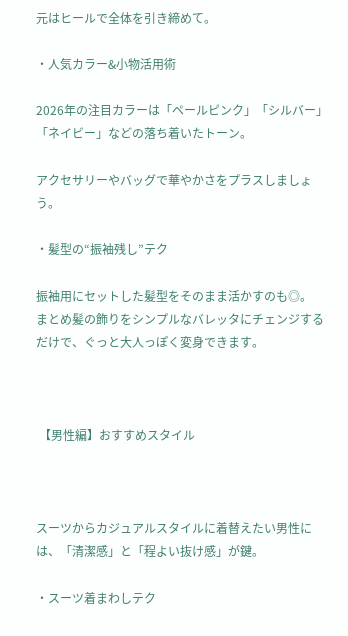元はヒールで全体を引き締めて。

・人気カラー&小物活用術

2026年の注目カラーは「ペールピンク」「シルバー」「ネイビー」などの落ち着いたトーン。

アクセサリーやバッグで華やかさをプラスしましょう。

・髪型の“振袖残し”テク

振袖用にセットした髪型をそのまま活かすのも◎。
まとめ髪の飾りをシンプルなバレッタにチェンジするだけで、ぐっと大人っぽく変身できます。



 【男性編】おすすめスタイル



スーツからカジュアルスタイルに着替えたい男性には、「清潔感」と「程よい抜け感」が鍵。

・スーツ着まわしテク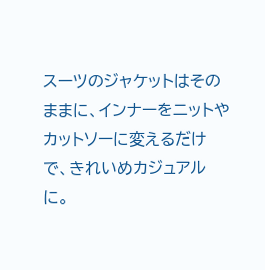スーツのジャケットはそのままに、インナーをニットやカットソーに変えるだけで、きれいめカジュアルに。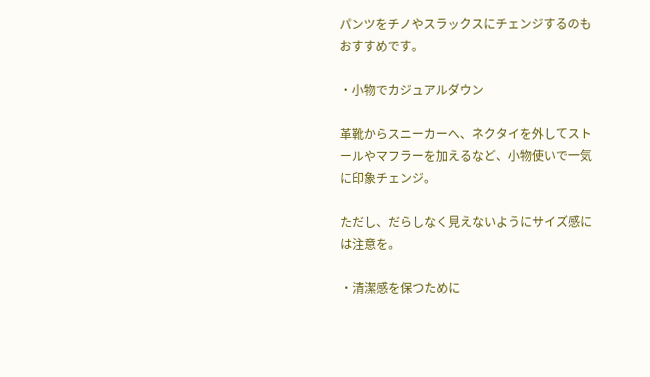パンツをチノやスラックスにチェンジするのもおすすめです。

・小物でカジュアルダウン

革靴からスニーカーへ、ネクタイを外してストールやマフラーを加えるなど、小物使いで一気に印象チェンジ。

ただし、だらしなく見えないようにサイズ感には注意を。

・清潔感を保つために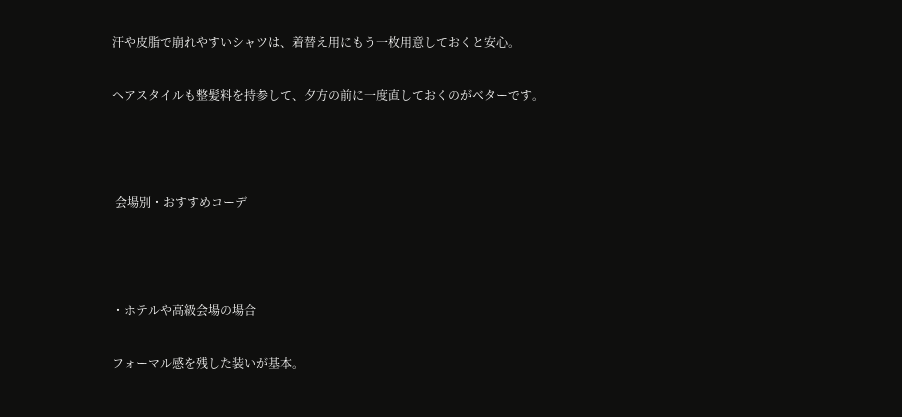汗や皮脂で崩れやすいシャツは、着替え用にもう一枚用意しておくと安心。

ヘアスタイルも整髪料を持参して、夕方の前に一度直しておくのがベターです。



 会場別・おすすめコーデ



・ホテルや高級会場の場合

フォーマル感を残した装いが基本。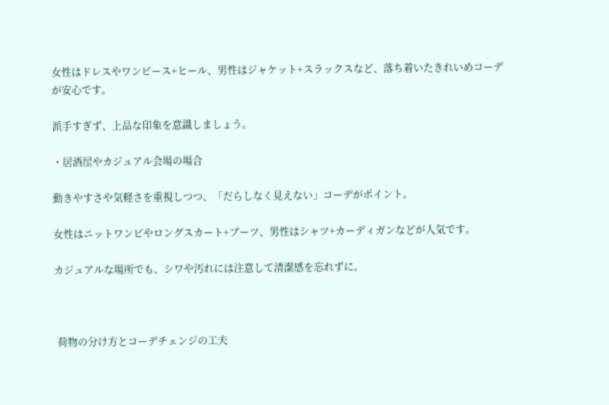女性はドレスやワンピース+ヒール、男性はジャケット+スラックスなど、落ち着いたきれいめコーデが安心です。

派手すぎず、上品な印象を意識しましょう。

・居酒屋やカジュアル会場の場合

動きやすさや気軽さを重視しつつ、「だらしなく見えない」コーデがポイント。

女性はニットワンピやロングスカート+ブーツ、男性はシャツ+カーディガンなどが人気です。

カジュアルな場所でも、シワや汚れには注意して清潔感を忘れずに。



 荷物の分け方とコーデチェンジの工夫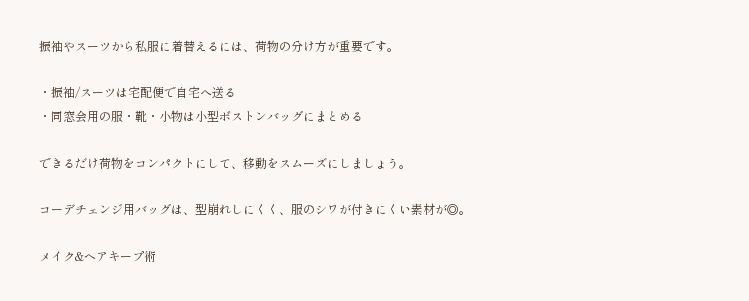振袖やスーツから私服に着替えるには、荷物の分け方が重要です。

・振袖/スーツは宅配便で自宅へ送る
・同窓会用の服・靴・小物は小型ボストンバッグにまとめる

できるだけ荷物をコンパクトにして、移動をスムーズにしましょう。

コーデチェンジ用バッグは、型崩れしにくく、服のシワが付きにくい素材が◎。

メイク&ヘアキープ術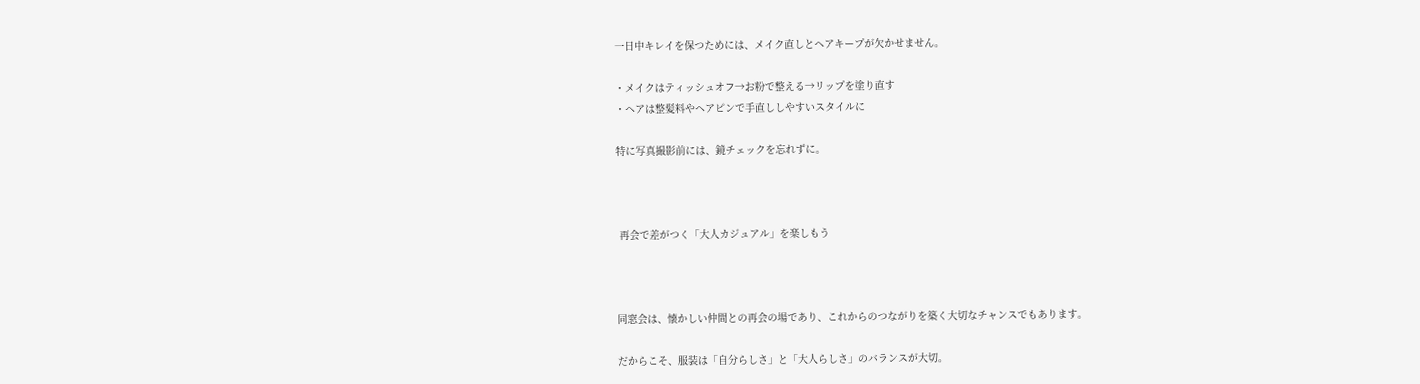一日中キレイを保つためには、メイク直しとヘアキープが欠かせません。

・メイクはティッシュオフ→お粉で整える→リップを塗り直す
・ヘアは整髪料やヘアピンで手直ししやすいスタイルに

特に写真撮影前には、鏡チェックを忘れずに。



 再会で差がつく「大人カジュアル」を楽しもう



同窓会は、懐かしい仲間との再会の場であり、これからのつながりを築く大切なチャンスでもあります。

だからこそ、服装は「自分らしさ」と「大人らしさ」のバランスが大切。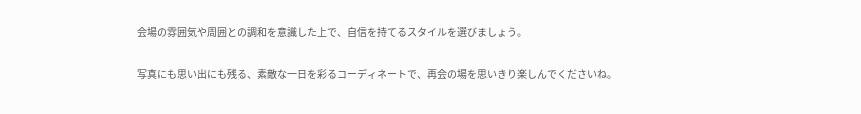会場の雰囲気や周囲との調和を意識した上で、自信を持てるスタイルを選びましょう。

写真にも思い出にも残る、素敵な一日を彩るコーディネートで、再会の場を思いきり楽しんでくださいね。